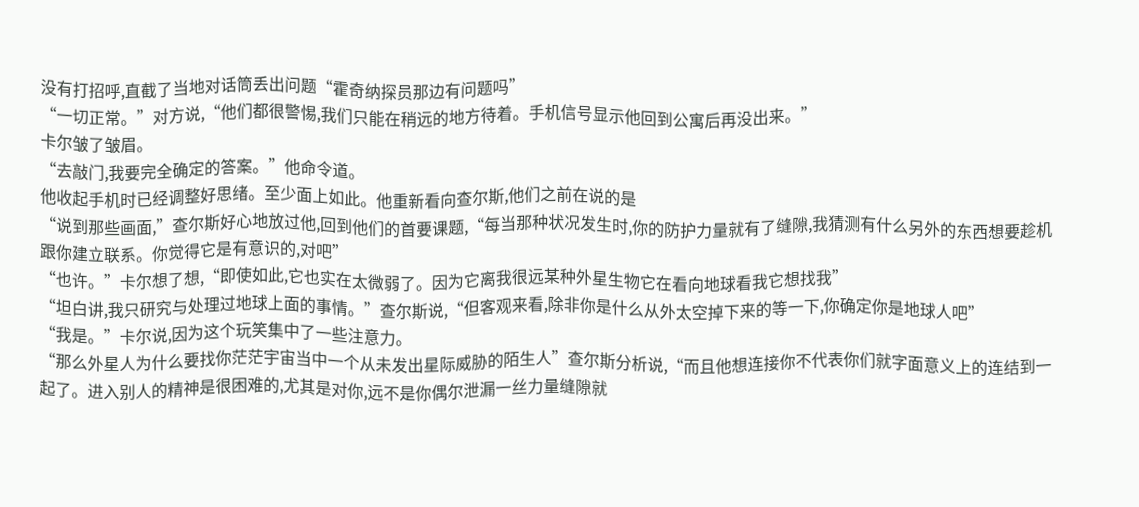没有打招呼,直截了当地对话筒丢出问题“霍奇纳探员那边有问题吗”
“一切正常。”对方说,“他们都很警惕,我们只能在稍远的地方待着。手机信号显示他回到公寓后再没出来。”
卡尔皱了皱眉。
“去敲门,我要完全确定的答案。”他命令道。
他收起手机时已经调整好思绪。至少面上如此。他重新看向查尔斯,他们之前在说的是
“说到那些画面,”查尔斯好心地放过他,回到他们的首要课题,“每当那种状况发生时,你的防护力量就有了缝隙,我猜测有什么另外的东西想要趁机跟你建立联系。你觉得它是有意识的,对吧”
“也许。”卡尔想了想,“即使如此,它也实在太微弱了。因为它离我很远某种外星生物它在看向地球看我它想找我”
“坦白讲,我只研究与处理过地球上面的事情。”查尔斯说,“但客观来看,除非你是什么从外太空掉下来的等一下,你确定你是地球人吧”
“我是。”卡尔说,因为这个玩笑集中了一些注意力。
“那么外星人为什么要找你茫茫宇宙当中一个从未发出星际威胁的陌生人”查尔斯分析说,“而且他想连接你不代表你们就字面意义上的连结到一起了。进入别人的精神是很困难的,尤其是对你,远不是你偶尔泄漏一丝力量缝隙就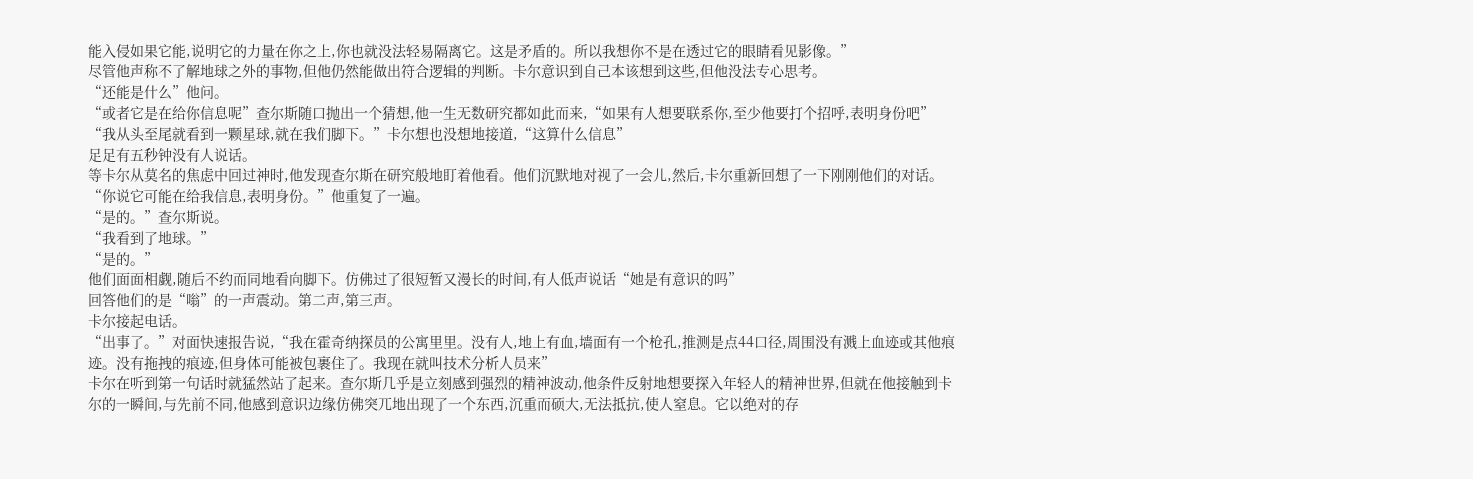能入侵如果它能,说明它的力量在你之上,你也就没法轻易隔离它。这是矛盾的。所以我想你不是在透过它的眼睛看见影像。”
尽管他声称不了解地球之外的事物,但他仍然能做出符合逻辑的判断。卡尔意识到自己本该想到这些,但他没法专心思考。
“还能是什么”他问。
“或者它是在给你信息呢”查尔斯随口抛出一个猜想,他一生无数研究都如此而来,“如果有人想要联系你,至少他要打个招呼,表明身份吧”
“我从头至尾就看到一颗星球,就在我们脚下。”卡尔想也没想地接道,“这算什么信息”
足足有五秒钟没有人说话。
等卡尔从莫名的焦虑中回过神时,他发现查尔斯在研究般地盯着他看。他们沉默地对视了一会儿,然后,卡尔重新回想了一下刚刚他们的对话。
“你说它可能在给我信息,表明身份。”他重复了一遍。
“是的。”查尔斯说。
“我看到了地球。”
“是的。”
他们面面相觑,随后不约而同地看向脚下。仿佛过了很短暂又漫长的时间,有人低声说话“她是有意识的吗”
回答他们的是“嗡”的一声震动。第二声,第三声。
卡尔接起电话。
“出事了。”对面快速报告说,“我在霍奇纳探员的公寓里里。没有人,地上有血,墙面有一个枪孔,推测是点44口径,周围没有溅上血迹或其他痕迹。没有拖拽的痕迹,但身体可能被包裹住了。我现在就叫技术分析人员来”
卡尔在听到第一句话时就猛然站了起来。查尔斯几乎是立刻感到强烈的精神波动,他条件反射地想要探入年轻人的精神世界,但就在他接触到卡尔的一瞬间,与先前不同,他感到意识边缘仿佛突兀地出现了一个东西,沉重而硕大,无法抵抗,使人窒息。它以绝对的存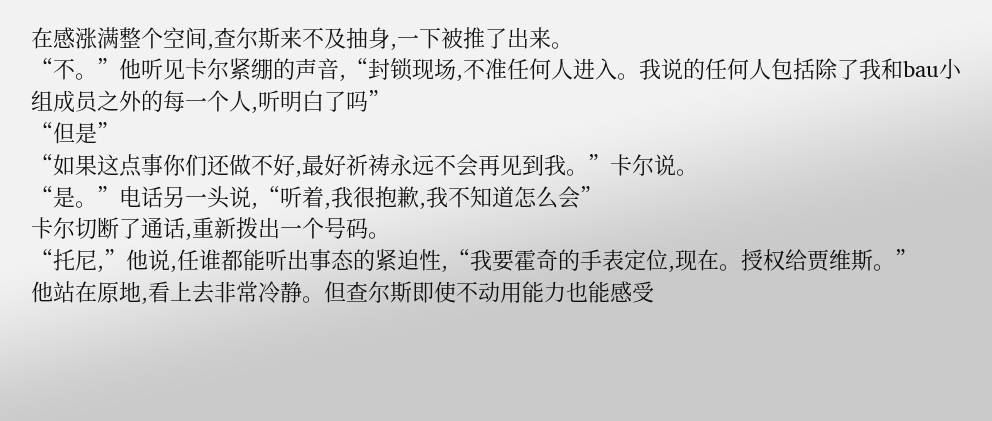在感涨满整个空间,查尔斯来不及抽身,一下被推了出来。
“不。”他听见卡尔紧绷的声音,“封锁现场,不准任何人进入。我说的任何人包括除了我和bau小组成员之外的每一个人,听明白了吗”
“但是”
“如果这点事你们还做不好,最好祈祷永远不会再见到我。”卡尔说。
“是。”电话另一头说,“听着,我很抱歉,我不知道怎么会”
卡尔切断了通话,重新拨出一个号码。
“托尼,”他说,任谁都能听出事态的紧迫性,“我要霍奇的手表定位,现在。授权给贾维斯。”
他站在原地,看上去非常冷静。但查尔斯即使不动用能力也能感受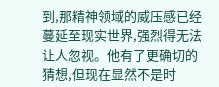到,那精神领域的威压感已经蔓延至现实世界,强烈得无法让人忽视。他有了更确切的猜想,但现在显然不是时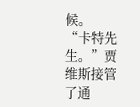候。
“卡特先生。”贾维斯接管了通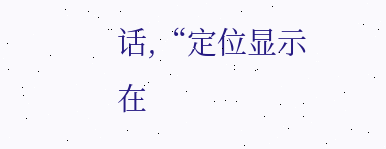话,“定位显示在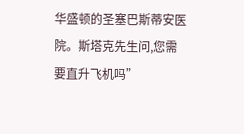华盛顿的圣塞巴斯蒂安医院。斯塔克先生问,您需要直升飞机吗”